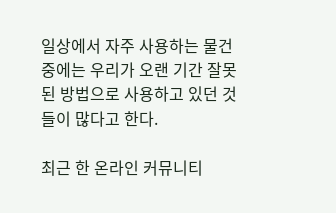일상에서 자주 사용하는 물건 중에는 우리가 오랜 기간 잘못된 방법으로 사용하고 있던 것들이 많다고 한다.

최근 한 온라인 커뮤니티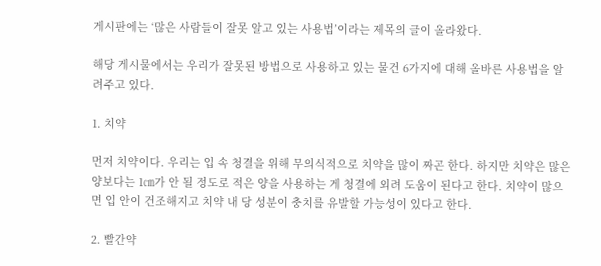게시판에는 ‘많은 사람들이 잘못 알고 있는 사용법’이라는 제목의 글이 올라왔다.

해당 게시물에서는 우리가 잘못된 방법으로 사용하고 있는 물건 6가지에 대해 올바른 사용법을 알려주고 있다.

1. 치약

먼저 치약이다. 우리는 입 속 청결을 위해 무의식적으로 치약을 많이 짜곤 한다. 하지만 치약은 많은 양보다는 1㎝가 안 될 정도로 적은 양을 사용하는 게 청결에 외려 도움이 된다고 한다. 치약이 많으면 입 안이 건조해지고 치약 내 당 성분이 충치를 유발할 가능성이 있다고 한다.

2. 빨간약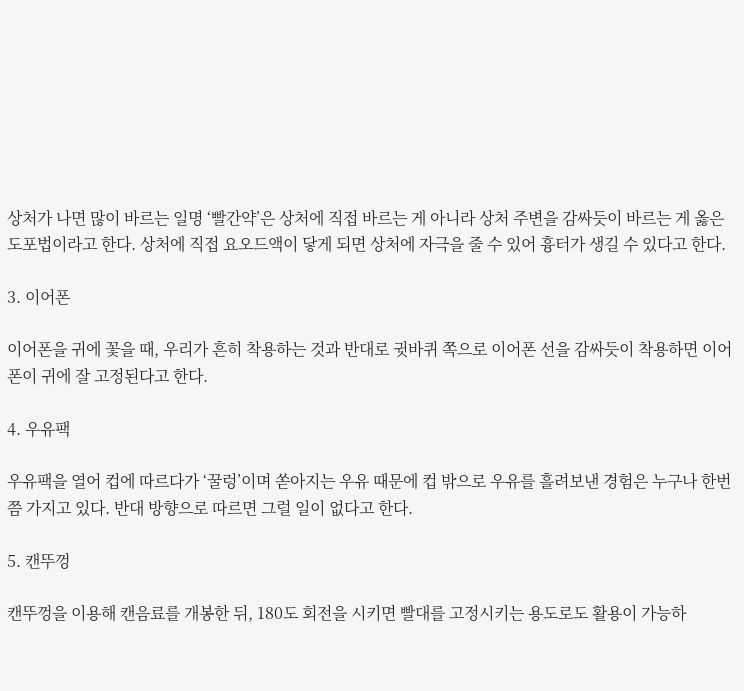상처가 나면 많이 바르는 일명 ‘빨간약’은 상처에 직접 바르는 게 아니라 상처 주변을 감싸듯이 바르는 게 옳은 도포법이라고 한다. 상처에 직접 요오드액이 닿게 되면 상처에 자극을 줄 수 있어 흉터가 생길 수 있다고 한다.

3. 이어폰

이어폰을 귀에 꽃을 때, 우리가 흔히 착용하는 것과 반대로 귓바퀴 쪽으로 이어폰 선을 감싸듯이 착용하면 이어폰이 귀에 잘 고정된다고 한다.

4. 우유팩

우유팩을 열어 컵에 따르다가 ‘꿀렁’이며 쏟아지는 우유 때문에 컵 밖으로 우유를 흘려보낸 경험은 누구나 한번쯤 가지고 있다. 반대 방향으로 따르면 그럴 일이 없다고 한다.

5. 캔뚜껑

캔뚜껑을 이용해 캔음료를 개봉한 뒤, 180도 회전을 시키면 빨대를 고정시키는 용도로도 활용이 가능하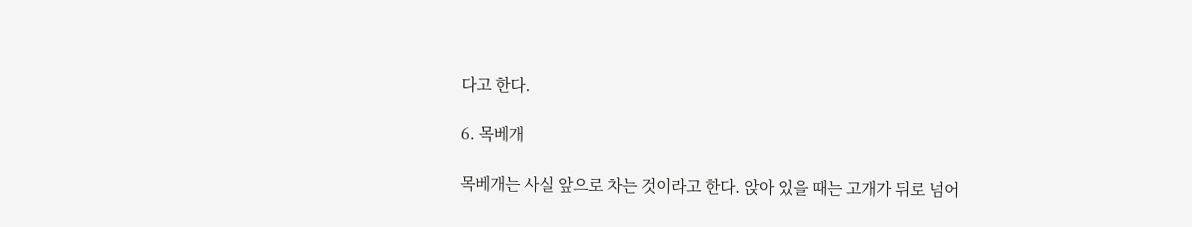다고 한다.

6. 목베개

목베개는 사실 앞으로 차는 것이라고 한다. 앉아 있을 때는 고개가 뒤로 넘어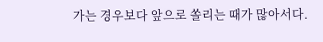가는 경우보다 앞으로 쏠리는 때가 많아서다.